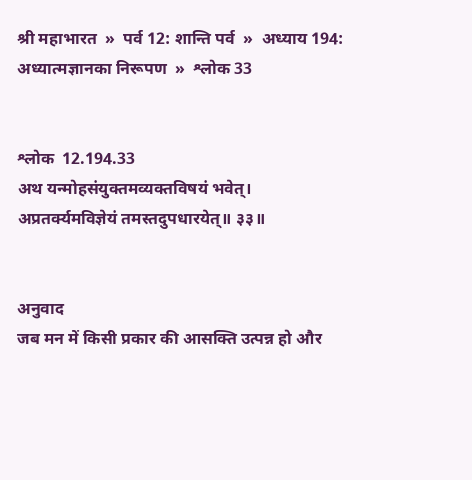श्री महाभारत  »  पर्व 12: शान्ति पर्व  »  अध्याय 194: अध्यात्मज्ञानका निरूपण  »  श्लोक 33


श्लोक  12.194.33
अथ यन्मोहसंयुक्तमव्यक्तविषयं भवेत्।
अप्रतर्क्यमविज्ञेयं तमस्तदुपधारयेत्॥ ३३॥


अनुवाद
जब मन में किसी प्रकार की आसक्ति उत्पन्न हो और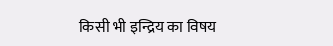किसी भी इन्द्रिय का विषय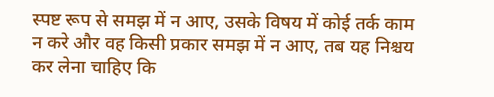स्पष्ट रूप से समझ में न आए, उसके विषय में कोई तर्क काम न करे और वह किसी प्रकार समझ में न आए, तब यह निश्चय कर लेना चाहिए कि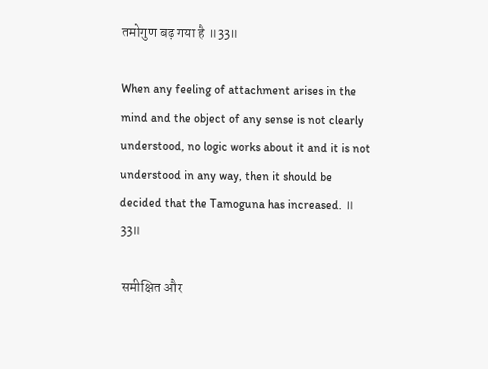तमोगुण बढ़ गया है ॥33॥

When any feeling of attachment arises in the mind and the object of any sense is not clearly understood, no logic works about it and it is not understood in any way, then it should be decided that the Tamoguna has increased. ॥ 33॥

 समीक्षित और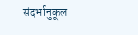संदर्भानुकूल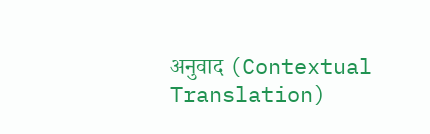अनुवाद (Contextual Translation)